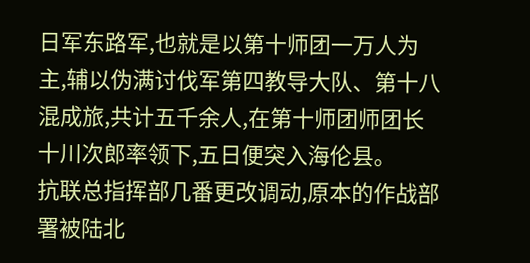日军东路军,也就是以第十师团一万人为主,辅以伪满讨伐军第四教导大队、第十八混成旅,共计五千余人,在第十师团师团长十川次郎率领下,五日便突入海伦县。
抗联总指挥部几番更改调动,原本的作战部署被陆北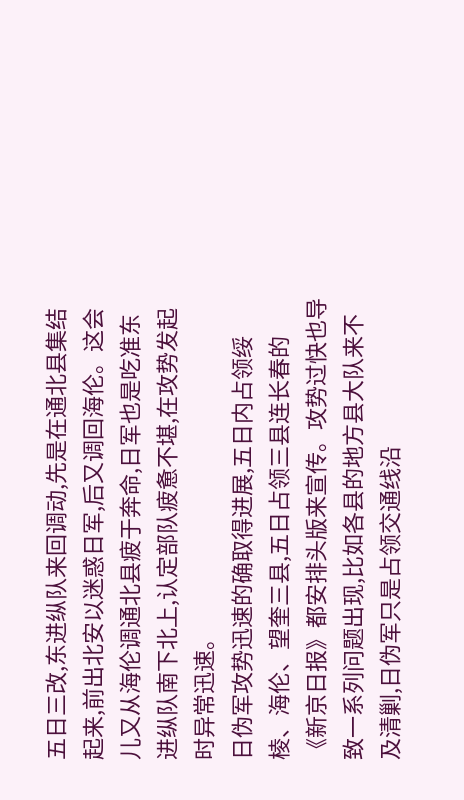五日三改,东进纵队来回调动,先是在通北县集结起来,前出北安以迷惑日军,后又调回海伦。这会儿又从海伦调通北县疲于奔命,日军也是吃准东进纵队南下北上,认定部队疲惫不堪,在攻势发起时异常迅速。
日伪军攻势迅速的确取得进展,五日内占领绥棱、海伦、望奎三县,五日占领三县连长春的《新京日报》都安排头版来宣传。攻势过快也导致一系列问题出现,比如各县的地方县大队来不及清剿,日伪军只是占领交通线沿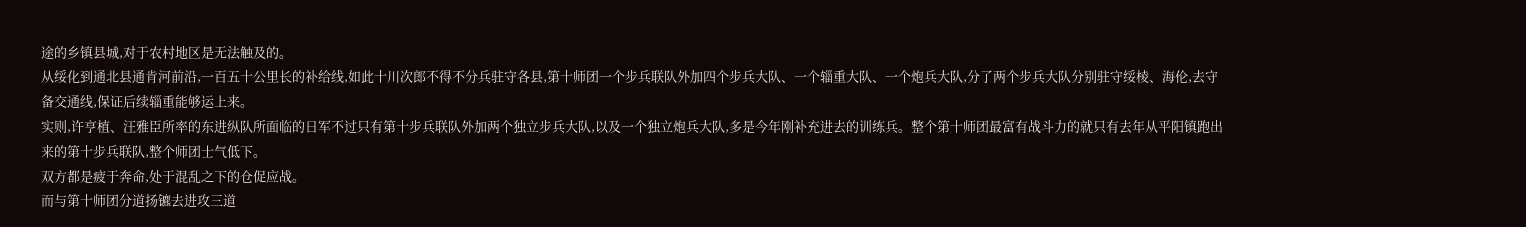途的乡镇县城,对于农村地区是无法触及的。
从绥化到通北县通肯河前沿,一百五十公里长的补给线,如此十川次郎不得不分兵驻守各县,第十师团一个步兵联队外加四个步兵大队、一个辎重大队、一个炮兵大队,分了两个步兵大队分别驻守绥棱、海伦,去守备交通线,保证后续辎重能够运上来。
实则,许亨植、汪雅臣所率的东进纵队所面临的日军不过只有第十步兵联队外加两个独立步兵大队,以及一个独立炮兵大队,多是今年刚补充进去的训练兵。整个第十师团最富有战斗力的就只有去年从平阳镇跑出来的第十步兵联队,整个师团士气低下。
双方都是疲于奔命,处于混乱之下的仓促应战。
而与第十师团分道扬镳去进攻三道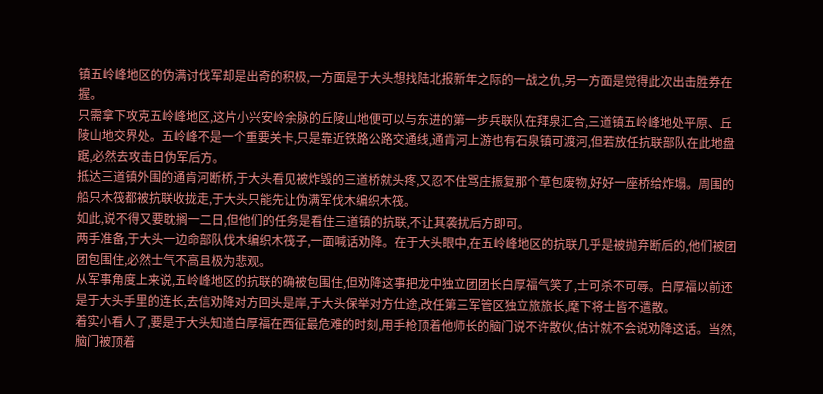镇五岭峰地区的伪满讨伐军却是出奇的积极,一方面是于大头想找陆北报新年之际的一战之仇,另一方面是觉得此次出击胜券在握。
只需拿下攻克五岭峰地区,这片小兴安岭余脉的丘陵山地便可以与东进的第一步兵联队在拜泉汇合,三道镇五岭峰地处平原、丘陵山地交界处。五岭峰不是一个重要关卡,只是靠近铁路公路交通线,通肯河上游也有石泉镇可渡河,但若放任抗联部队在此地盘踞,必然去攻击日伪军后方。
抵达三道镇外围的通肯河断桥,于大头看见被炸毁的三道桥就头疼,又忍不住骂庄振复那个草包废物,好好一座桥给炸塌。周围的船只木筏都被抗联收拢走,于大头只能先让伪满军伐木编织木筏。
如此,说不得又要耽搁一二日,但他们的任务是看住三道镇的抗联,不让其袭扰后方即可。
两手准备,于大头一边命部队伐木编织木筏子,一面喊话劝降。在于大头眼中,在五岭峰地区的抗联几乎是被抛弃断后的,他们被团团包围住,必然士气不高且极为悲观。
从军事角度上来说,五岭峰地区的抗联的确被包围住,但劝降这事把龙中独立团团长白厚福气笑了,士可杀不可辱。白厚福以前还是于大头手里的连长,去信劝降对方回头是岸,于大头保举对方仕途,改任第三军管区独立旅旅长,麾下将士皆不遣散。
着实小看人了,要是于大头知道白厚福在西征最危难的时刻,用手枪顶着他师长的脑门说不许散伙,估计就不会说劝降这话。当然,脑门被顶着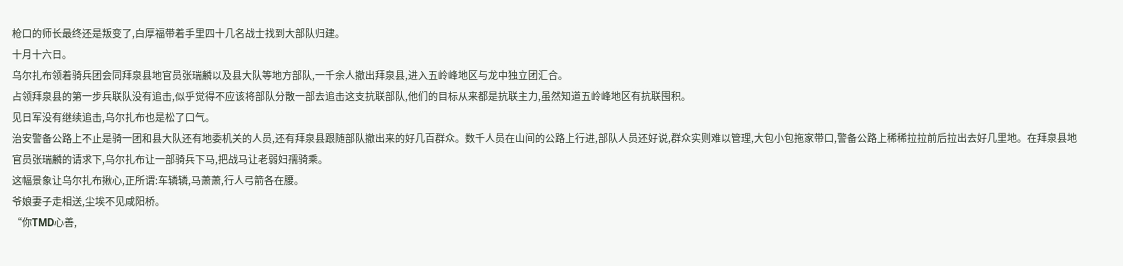枪口的师长最终还是叛变了,白厚福带着手里四十几名战士找到大部队归建。
十月十六日。
乌尔扎布领着骑兵团会同拜泉县地官员张瑞麟以及县大队等地方部队,一千余人撤出拜泉县,进入五岭峰地区与龙中独立团汇合。
占领拜泉县的第一步兵联队没有追击,似乎觉得不应该将部队分散一部去追击这支抗联部队,他们的目标从来都是抗联主力,虽然知道五岭峰地区有抗联囤积。
见日军没有继续追击,乌尔扎布也是松了口气。
治安警备公路上不止是骑一团和县大队还有地委机关的人员,还有拜泉县跟随部队撤出来的好几百群众。数千人员在山间的公路上行进,部队人员还好说,群众实则难以管理,大包小包拖家带口,警备公路上稀稀拉拉前后拉出去好几里地。在拜泉县地官员张瑞麟的请求下,乌尔扎布让一部骑兵下马,把战马让老弱妇孺骑乘。
这幅景象让乌尔扎布揪心,正所谓:车辚辚,马萧萧,行人弓箭各在腰。
爷娘妻子走相送,尘埃不见咸阳桥。
“你TMD心善,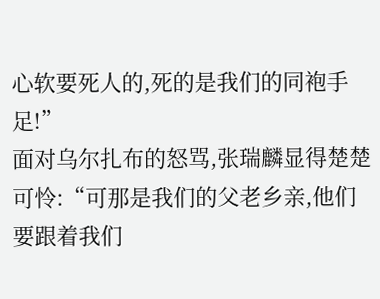心软要死人的,死的是我们的同袍手足!”
面对乌尔扎布的怒骂,张瑞麟显得楚楚可怜:“可那是我们的父老乡亲,他们要跟着我们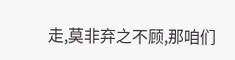走,莫非弃之不顾,那咱们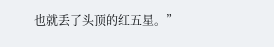也就丢了头顶的红五星。”